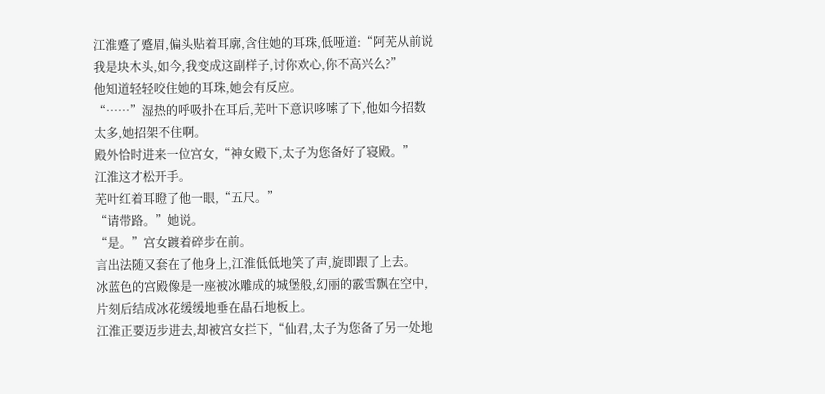江淮蹙了蹙眉,偏头贴着耳廓,含住她的耳珠,低哑道:“阿芜从前说我是块木头,如今,我变成这副样子,讨你欢心,你不高兴么?”
他知道轻轻咬住她的耳珠,她会有反应。
“……”湿热的呼吸扑在耳后,芜叶下意识哆嗦了下,他如今招数太多,她招架不住啊。
殿外恰时进来一位宫女,“神女殿下,太子为您备好了寝殿。”
江淮这才松开手。
芜叶红着耳瞪了他一眼,“五尺。”
“请带路。”她说。
“是。”宫女踱着碎步在前。
言出法随又套在了他身上,江淮低低地笑了声,旋即跟了上去。
冰蓝色的宫殿像是一座被冰雕成的城堡般,幻丽的霰雪飘在空中,片刻后结成冰花缓缓地垂在晶石地板上。
江淮正要迈步进去,却被宫女拦下,“仙君,太子为您备了另一处地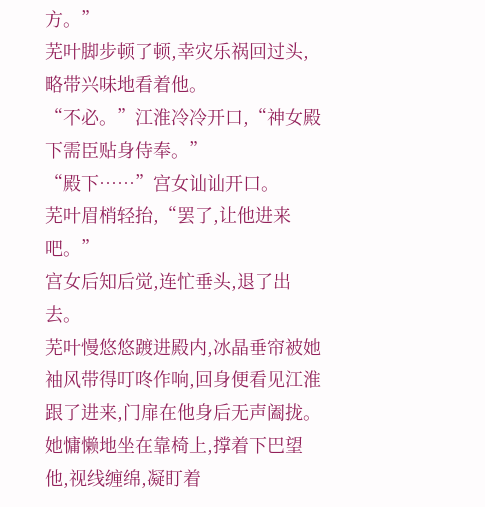方。”
芜叶脚步顿了顿,幸灾乐祸回过头,略带兴味地看着他。
“不必。”江淮冷冷开口,“神女殿下需臣贴身侍奉。”
“殿下……”宫女讪讪开口。
芜叶眉梢轻抬,“罢了,让他进来吧。”
宫女后知后觉,连忙垂头,退了出去。
芜叶慢悠悠踱进殿内,冰晶垂帘被她袖风带得叮咚作响,回身便看见江淮跟了进来,门扉在他身后无声阖拢。
她慵懒地坐在靠椅上,撑着下巴望他,视线缠绵,凝盯着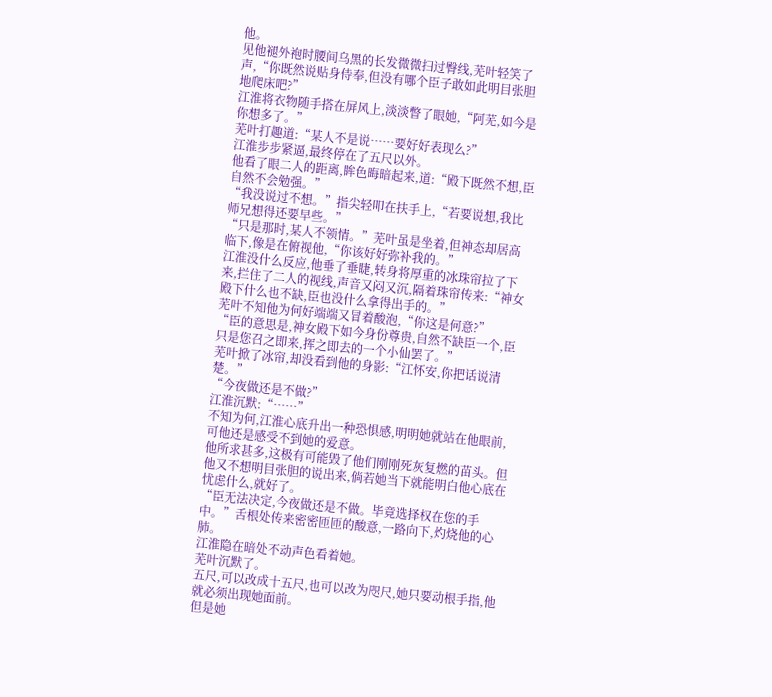他。
见他褪外袍时腰间乌黑的长发微微扫过臀线,芜叶轻笑了声,“你既然说贴身侍奉,但没有哪个臣子敢如此明目张胆地爬床吧?”
江淮将衣物随手搭在屏风上,淡淡瞥了眼她,“阿芜,如今是你想多了。”
芜叶打趣道:“某人不是说……要好好表现么?”
江淮步步紧逼,最终停在了五尺以外。
他看了眼二人的距离,眸色晦暗起来,道:“殿下既然不想,臣自然不会勉强。”
“我没说过不想。”指尖轻叩在扶手上,“若要说想,我比师兄想得还要早些。”
“只是那时,某人不领情。”芜叶虽是坐着,但神态却居高临下,像是在俯视他,“你该好好弥补我的。”
江淮没什么反应,他垂了垂睫,转身将厚重的冰珠帘拉了下来,拦住了二人的视线,声音又闷又沉,隔着珠帘传来:“神女殿下什么也不缺,臣也没什么拿得出手的。”
芜叶不知他为何好端端又冒着酸泡,“你这是何意?”
“臣的意思是,神女殿下如今身份尊贵,自然不缺臣一个,臣只是您召之即来,挥之即去的一个小仙罢了。”
芜叶掀了冰帘,却没看到他的身影:“江怀安,你把话说清楚。”
“今夜做还是不做?”
江淮沉默:“……”
不知为何,江淮心底升出一种恐惧感,明明她就站在他眼前,可他还是感受不到她的爱意。
他所求甚多,这极有可能毁了他们刚刚死灰复燃的苗头。但他又不想明目张胆的说出来,倘若她当下就能明白他心底在忧虑什么,就好了。
“臣无法决定,今夜做还是不做。毕竟选择权在您的手中。”舌根处传来密密匝匝的酸意,一路向下,灼烧他的心肺。
江淮隐在暗处不动声色看着她。
芜叶沉默了。
五尺,可以改成十五尺,也可以改为咫尺,她只要动根手指,他就必须出现她面前。
但是她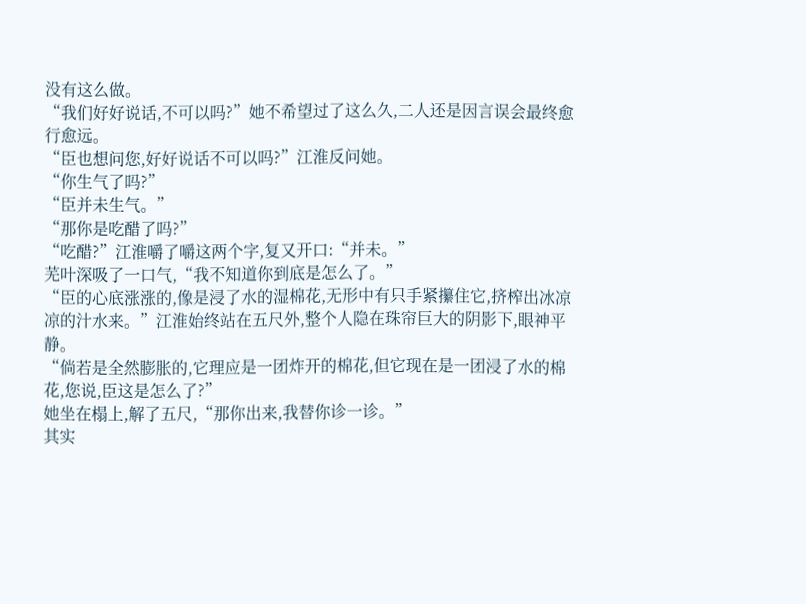没有这么做。
“我们好好说话,不可以吗?”她不希望过了这么久,二人还是因言误会最终愈行愈远。
“臣也想问您,好好说话不可以吗?”江淮反问她。
“你生气了吗?”
“臣并未生气。”
“那你是吃醋了吗?”
“吃醋?”江淮嚼了嚼这两个字,复又开口:“并未。”
芜叶深吸了一口气,“我不知道你到底是怎么了。”
“臣的心底涨涨的,像是浸了水的湿棉花,无形中有只手紧攥住它,挤榨出冰凉凉的汁水来。”江淮始终站在五尺外,整个人隐在珠帘巨大的阴影下,眼神平静。
“倘若是全然膨胀的,它理应是一团炸开的棉花,但它现在是一团浸了水的棉花,您说,臣这是怎么了?”
她坐在榻上,解了五尺,“那你出来,我替你诊一诊。”
其实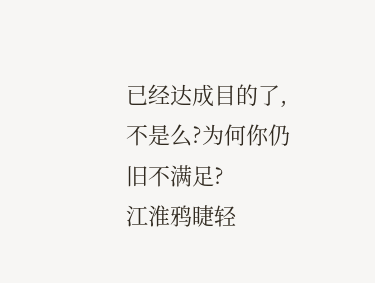已经达成目的了,不是么?为何你仍旧不满足?
江淮鸦睫轻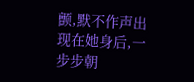颤,默不作声出现在她身后,一步步朝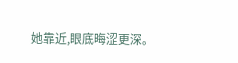她靠近,眼底晦涩更深。